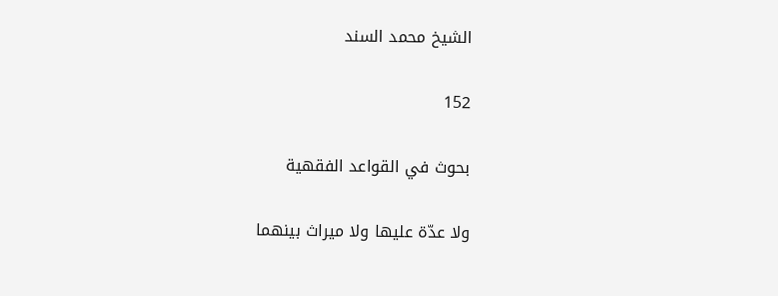الشيخ محمد السند

152

بحوث في القواعد الفقهية

ولا عدّة عليها ولا ميراث بينهما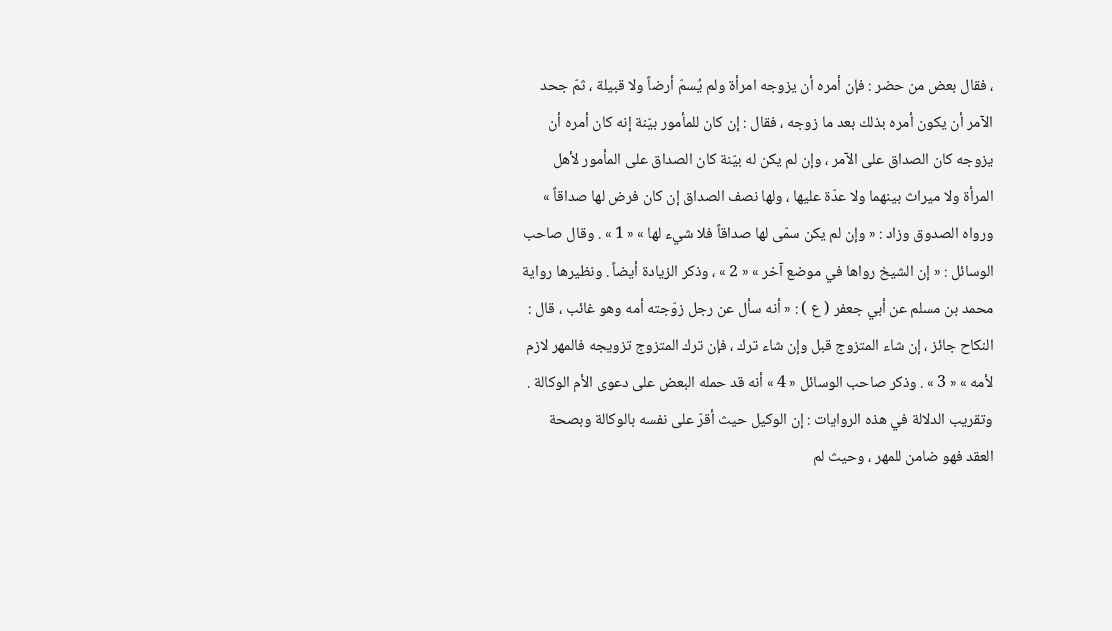، فقال بعض من حضر : فإن أمره أن يزوجه امرأة ولم يُسمّ أرضاً ولا قبيلة ، ثمّ جحد الآمر أن يكون أمره بذلك بعد ما زوجه ، فقال : إن كان للمأمور بيّنة إنه كان أمره أن يزوجه كان الصداق على الآمر ، وإن لم يكن له بيّنة كان الصداق على المأمور لأهل المرأة ولا ميراث بينهما ولا عدّة عليها ، ولها نصف الصداق إن كان فرض لها صداقاً » ورواه الصدوق وزاد : « وإن لم يكن سمّى لها صداقاً فلا شيء لها » « 1 » . وقال صاحب الوسائل : « إن الشيخ رواها في موضع آخر » « 2 » ، وذكر الزيادة أيضاً . ونظيرها رواية محمد بن مسلم عن أبي جعفر ( ع ) : « أنه سأل عن رجل زوّجته أمه وهو غائب ، قال : النكاح جائز ، إن شاء المتزوج قبل وإن شاء ترك ، فإن ترك المتزوج تزويجه فالمهر لازم لأمه » « 3 » . وذكر صاحب الوسائل « 4 » أنه قد حمله البعض على دعوى الأم الوكالة . وتقريب الدلالة في هذه الروايات : إن الوكيل حيث أقرّ على نفسه بالوكالة وبصحة العقد فهو ضامن للمهر ، وحيث لم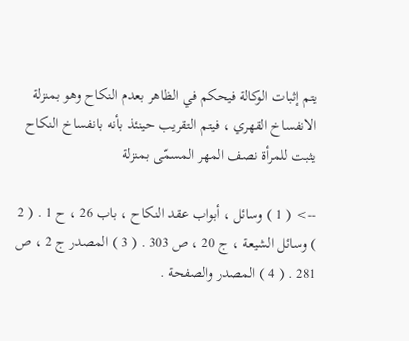يتم إثبات الوكالة فيحكم في الظاهر بعدم النكاح وهو بمنزلة الانفساخ القهري ، فيتم التقريب حينئذ بأنه بانفساخ النكاح يثبت للمرأة نصف المهر المسمّى بمنزلة

--> ( 1 ) وسائل ، أبواب عقد النكاح ، باب 26 ، ح 1 . ( 2 ) وسائل الشيعة ، ج 20 ، ص 303 . ( 3 ) المصدر ج 2 ، ص 281 . ( 4 ) المصدر والصفحة .